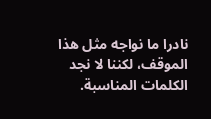نادرا ما نواجه مثل هذا الموقف، لكننا لا نجد الكلمات المناسبة.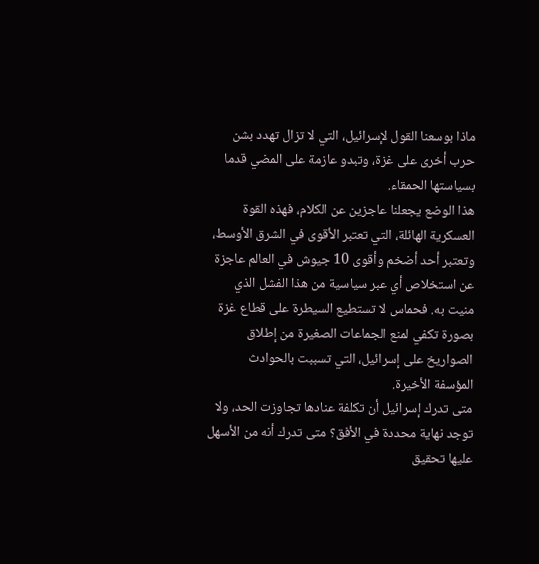ماذا بوسعنا القول لإسرائيل، التي لا تزال تهدد بشن حرب أخرى على غزة، وتبدو عازمة على المضي قدما بسياستها الحمقاء.
هذا الوضع يجعلنا عاجزين عن الكلام، فهذه القوة العسكرية الهائلة، التي تعتبر الأقوى في الشرق الأوسط، وتعتبر أحد أضخم وأقوى 10 جيوش في العالم عاجزة عن استخلاص أي عبر سياسية من هذا الفشل الذي منيت به. فحماس لا تستطيع السيطرة على قطاع غزة بصورة تكفي لمنع الجماعات الصغيرة من إطلاق الصواريخ على إسرائيل، التي تسببت بالحوادث المؤسفة الأخيرة.
متى تدرك إسرائيل أن تكلفة عنادها تجاوزت الحد، ولا توجد نهاية محددة في الأفق؟ متى تدرك أنه من الأسهل عليها تحقيق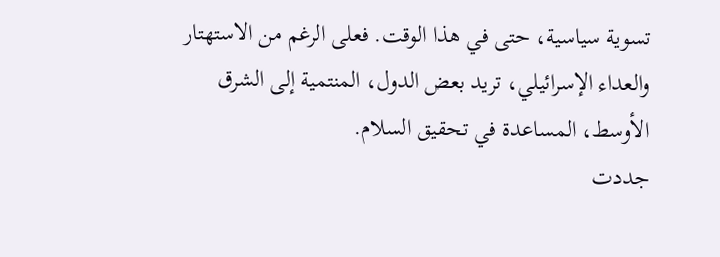تسوية سياسية، حتى في هذا الوقت. فعلى الرغم من الاستهتار والعداء الإسرائيلي، تريد بعض الدول، المنتمية إلى الشرق الأوسط، المساعدة في تحقيق السلام.
جددت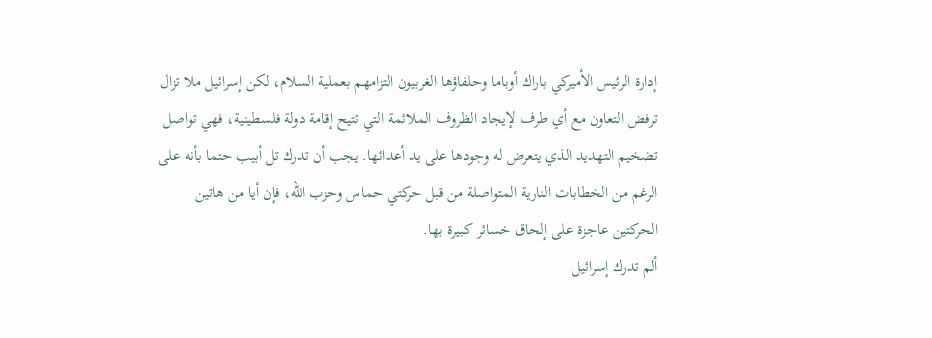إدارة الرئيس الأميركي باراك أوباما وحلفاؤها الغربيون التزامهم بعملية السلام، لكن إسرائيل ملا تزال ترفض التعاون مع أي طرف لإيجاد الظروف الملائمة التي تتيح إقامة دولة فلسطينية، فهي تواصل تضخيم التهديد الذي يتعرض له وجودها على يد أعدائها. يجب أن تدرك تل أبيب حتما بأنه على الرغم من الخطابات النارية المتواصلة من قبل حركتي حماس وحزب الله، فإن أيا من هاتين الحركتين عاجزة على إلحاق خسائر كبيرة بها.
ألم تدرك إسرائيل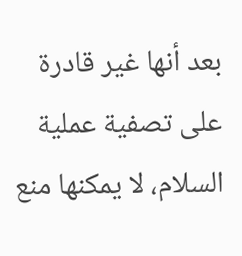بعد أنها غير قادرة على تصفية عملية السلام، لا يمكنها منع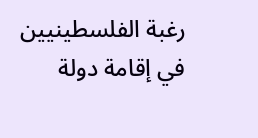رغبة الفلسطينيين في إقامة دولة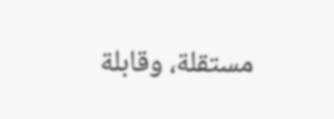مستقلة، وقابلة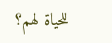للحياة لهم؟